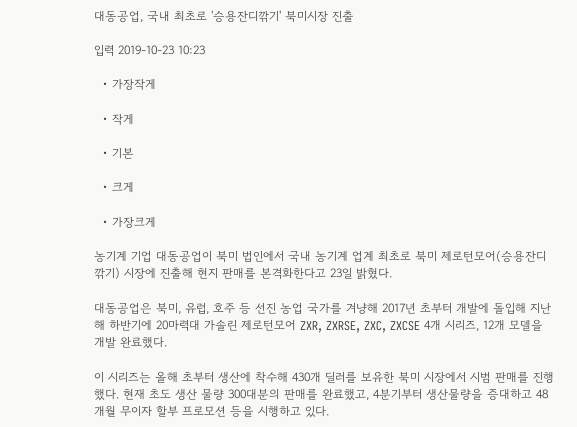대동공업, 국내 최초로 '승용잔디깎기' 북미시장 진출

입력 2019-10-23 10:23

  • 가장작게

  • 작게

  • 기본

  • 크게

  • 가장크게

농기계 기업 대동공업이 북미 법인에서 국내 농기계 업계 최초로 북미 제로턴모어(승용잔디깎기) 시장에 진출해 현지 판매를 본격화한다고 23일 밝혔다.

대동공업은 북미, 유럽, 호주 등 선진 농업 국가를 겨냥해 2017년 초부터 개발에 돌입해 지난해 하반기에 20마력대 가솔린 제로턴모어 ZXR, ZXRSE, ZXC, ZXCSE 4개 시리즈, 12개 모델을 개발 완료했다.

이 시리즈는 올해 초부터 생산에 착수해 430개 딜러를 보유한 북미 시장에서 시범 판매를 진행했다. 현재 초도 생산 물량 300대분의 판매를 완료했고, 4분기부터 생산물량을 증대하고 48개월 무이자 할부 프로모션 등을 시행하고 있다.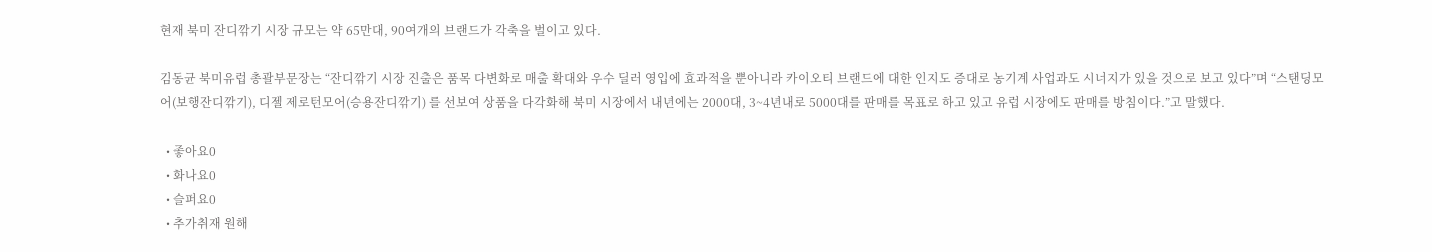현재 북미 잔디깎기 시장 규모는 약 65만대, 90여개의 브랜드가 각축을 벌이고 있다.

김동균 북미유럽 총괄부문장는 “잔디깎기 시장 진출은 품목 다변화로 매출 확대와 우수 딜러 영입에 효과적을 뿐아니라 카이오티 브랜드에 대한 인지도 증대로 농기계 사업과도 시너지가 있을 것으로 보고 있다”며 “스탠딩모어(보행잔디깎기), 디젤 제로턴모어(승용잔디깎기) 를 선보여 상품을 다각화해 북미 시장에서 내년에는 2000대, 3~4년내로 5000대를 판매를 목표로 하고 있고 유럽 시장에도 판매를 방침이다.”고 말했다.

  • 좋아요0
  • 화나요0
  • 슬퍼요0
  • 추가취재 원해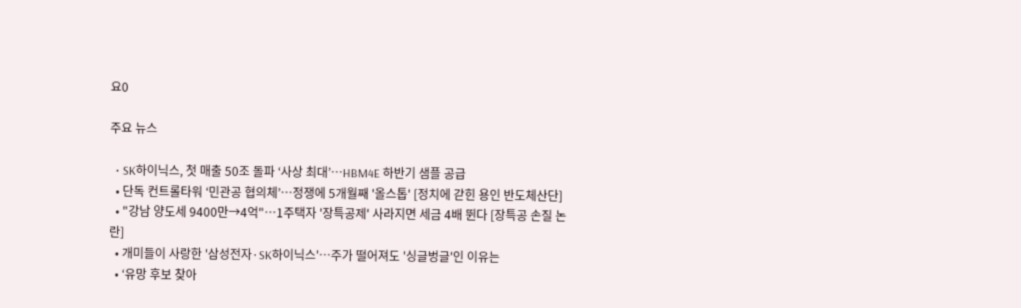요0

주요 뉴스

  • SK하이닉스, 첫 매출 50조 돌파 ‘사상 최대’…HBM4E 하반기 샘플 공급
  • 단독 컨트롤타워 ‘민관공 협의체’…정쟁에 5개월째 '올스톱' [정치에 갇힌 용인 반도체산단]
  • "강남 양도세 9400만→4억"⋯1주택자 '장특공제' 사라지면 세금 4배 뛴다 [장특공 손질 논란]
  • 개미들이 사랑한 '삼성전자·SK하이닉스'…주가 떨어져도 '싱글벙글'인 이유는
  • ‘유망 후보 찾아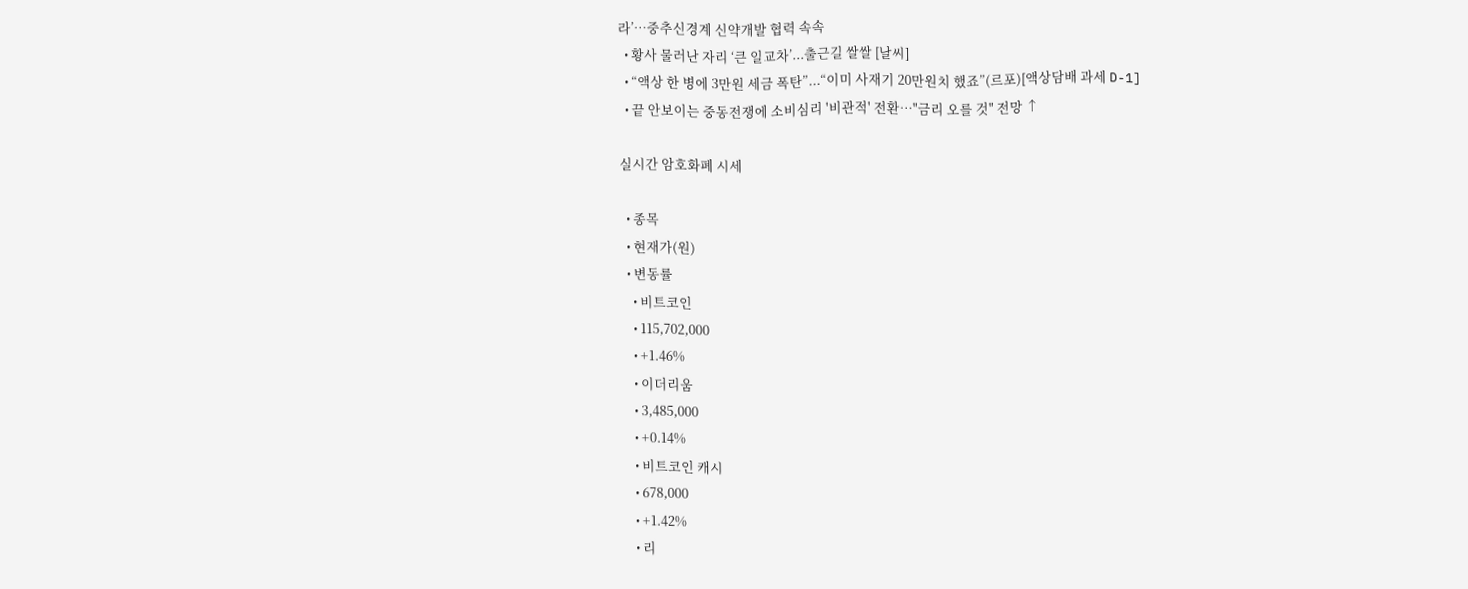라’…중추신경계 신약개발 협력 속속
  • 황사 물러난 자리 ‘큰 일교차’...출근길 쌀쌀 [날씨]
  • “액상 한 병에 3만원 세금 폭탄”...“이미 사재기 20만원치 했죠”(르포)[액상담배 과세 D-1]
  • 끝 안보이는 중동전쟁에 소비심리 '비관적' 전환…"금리 오를 것" 전망 ↑

실시간 암호화폐 시세

  • 종목
  • 현재가(원)
  • 변동률
    • 비트코인
    • 115,702,000
    • +1.46%
    • 이더리움
    • 3,485,000
    • +0.14%
    • 비트코인 캐시
    • 678,000
    • +1.42%
    • 리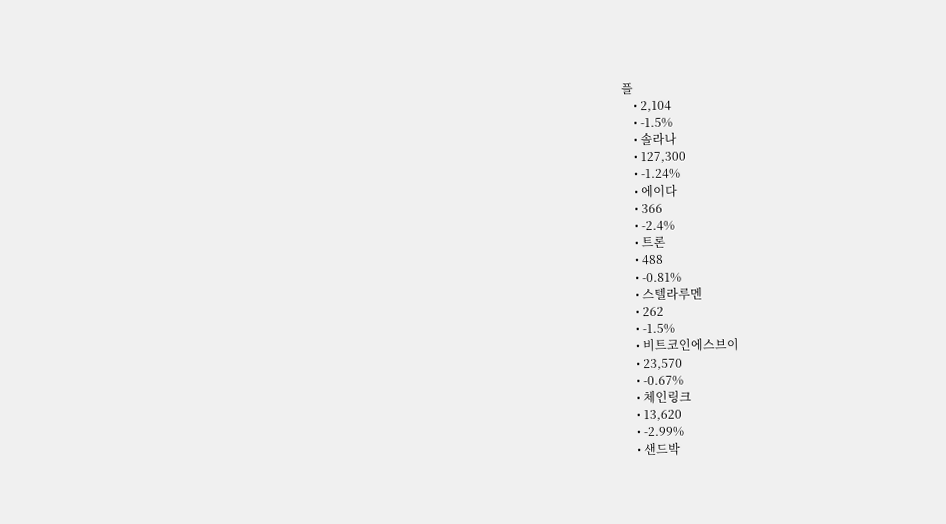플
    • 2,104
    • -1.5%
    • 솔라나
    • 127,300
    • -1.24%
    • 에이다
    • 366
    • -2.4%
    • 트론
    • 488
    • -0.81%
    • 스텔라루멘
    • 262
    • -1.5%
    • 비트코인에스브이
    • 23,570
    • -0.67%
    • 체인링크
    • 13,620
    • -2.99%
    • 샌드박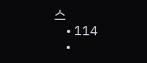스
    • 114
    •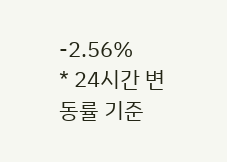-2.56%
* 24시간 변동률 기준